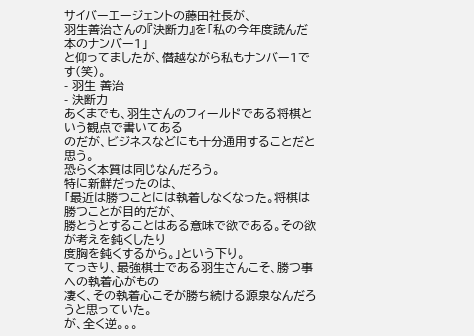サイバーエージェントの藤田社長が、
羽生善治さんの『決断力』を「私の今年度読んだ本のナンバー1」
と仰ってましたが、僭越ながら私もナンバー1です(笑)。
- 羽生 善治
- 決断力
あくまでも、羽生さんのフィールドである将棋という観点で書いてある
のだが、ビジネスなどにも十分通用することだと思う。
恐らく本質は同じなんだろう。
特に新鮮だったのは、
「最近は勝つことには執着しなくなった。将棋は勝つことが目的だが、
勝とうとすることはある意味で欲である。その欲が考えを鈍くしたり
度胸を鈍くするから。」という下り。
てっきり、最強棋士である羽生さんこそ、勝つ事への執着心がもの
凄く、その執着心こそが勝ち続ける源泉なんだろうと思っていた。
が、全く逆。。。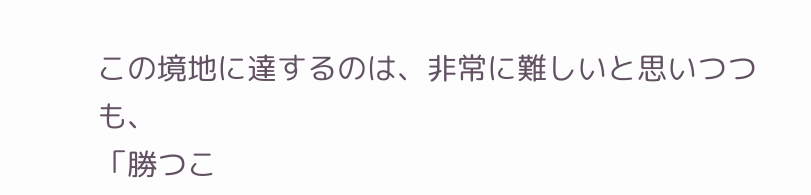この境地に達するのは、非常に難しいと思いつつも、
「勝つこ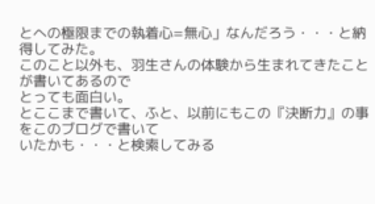とへの極限までの執着心=無心」なんだろう・・・と納得してみた。
このこと以外も、羽生さんの体験から生まれてきたことが書いてあるので
とっても面白い。
とここまで書いて、ふと、以前にもこの『決断力』の事をこのブログで書いて
いたかも・・・と検索してみる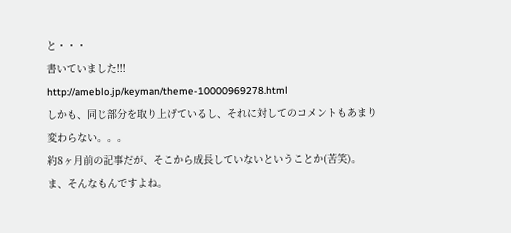と・・・
書いていました!!!
http://ameblo.jp/keyman/theme-10000969278.html
しかも、同じ部分を取り上げているし、それに対してのコメントもあまり
変わらない。。。
約8ヶ月前の記事だが、そこから成長していないということか(苦笑)。
ま、そんなもんですよね。